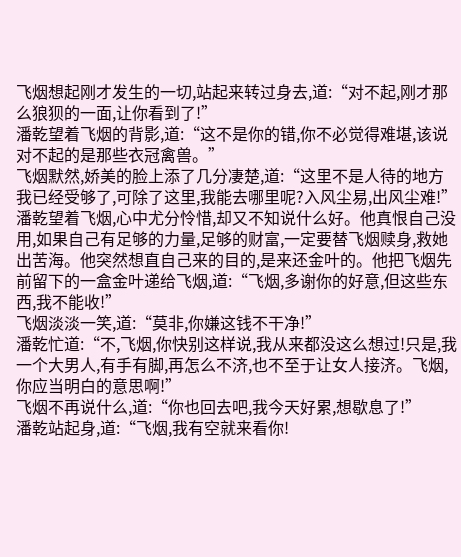飞烟想起刚才发生的一切,站起来转过身去,道:“对不起,刚才那么狼狈的一面,让你看到了!”
潘乾望着飞烟的背影,道:“这不是你的错,你不必觉得难堪,该说对不起的是那些衣冠禽兽。”
飞烟默然,娇美的脸上添了几分凄楚,道:“这里不是人待的地方我已经受够了,可除了这里,我能去哪里呢?入风尘易,出风尘难!”
潘乾望着飞烟,心中尤分怜惜,却又不知说什么好。他真恨自己没用,如果自己有足够的力量,足够的财富,一定要替飞烟赎身,救她出苦海。他突然想直自己来的目的,是来还金叶的。他把飞烟先前留下的一盒金叶递给飞烟,道:“飞烟,多谢你的好意,但这些东西,我不能收!”
飞烟淡淡一笑,道:“莫非,你嫌这钱不干净!”
潘乾忙道:“不,飞烟,你快别这样说,我从来都没这么想过!只是,我一个大男人,有手有脚,再怎么不济,也不至于让女人接济。飞烟,你应当明白的意思啊!”
飞烟不再说什么,道:“你也回去吧,我今天好累,想歇息了!”
潘乾站起身,道:“飞烟,我有空就来看你!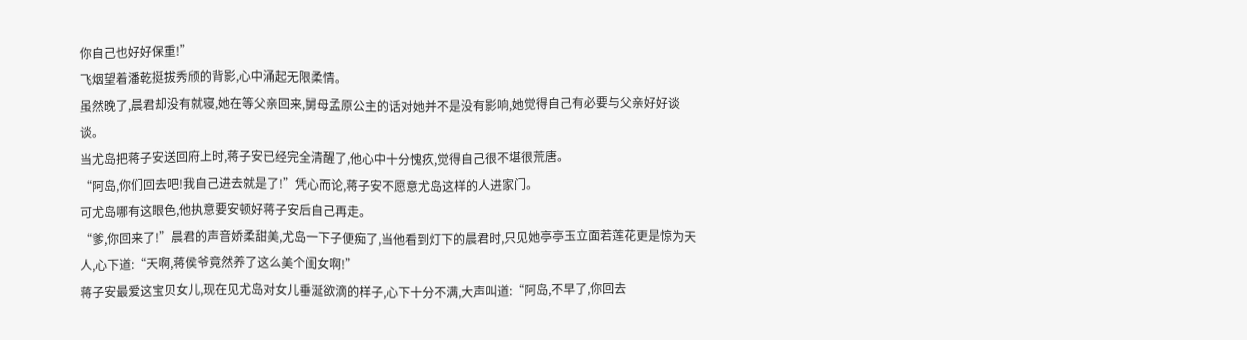你自己也好好保重!”
飞烟望着潘乾挺拔秀颀的背影,心中涌起无限柔情。
虽然晚了,晨君却没有就寝,她在等父亲回来,舅母孟原公主的话对她并不是没有影响,她觉得自己有必要与父亲好好谈谈。
当尤岛把蒋子安送回府上时,蒋子安已经完全清醒了,他心中十分愧疚,觉得自己很不堪很荒唐。
“阿岛,你们回去吧!我自己进去就是了!”凭心而论,蒋子安不愿意尤岛这样的人进家门。
可尤岛哪有这眼色,他执意要安顿好蒋子安后自己再走。
“爹,你回来了!”晨君的声音娇柔甜美,尤岛一下子便痴了,当他看到灯下的晨君时,只见她亭亭玉立面若莲花更是惊为天人,心下道:“天啊,蒋侯爷竟然养了这么美个闺女啊!”
蒋子安最爱这宝贝女儿,现在见尤岛对女儿垂涎欲滴的样子,心下十分不满,大声叫道:“阿岛,不早了,你回去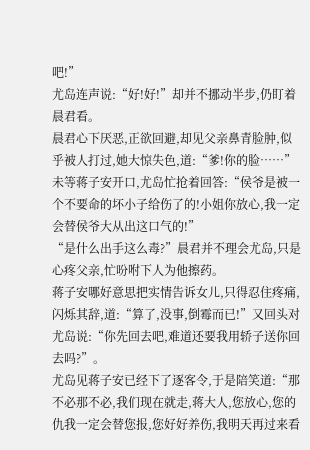吧!”
尤岛连声说:“好!好!”却并不挪动半步,仍盯着晨君看。
晨君心下厌恶,正欲回避,却见父亲鼻青脸肿,似乎被人打过,她大惊失色,道:“爹!你的脸……”
未等蒋子安开口,尤岛忙抢着回答:“侯爷是被一个不要命的坏小子给伤了的!小姐你放心,我一定会替侯爷大从出这口气的!”
“是什么出手这么毒?”晨君并不理会尤岛,只是心疼父亲,忙吩咐下人为他擦药。
蒋子安哪好意思把实情告诉女儿,只得忍住疼痛,闪烁其辞,道:“算了,没事,倒霉而已!”又回头对尤岛说:“你先回去吧,难道还要我用轿子送你回去吗?”。
尤岛见蒋子安已经下了逐客令,于是陪笑道:“那不必那不必,我们现在就走,蒋大人,您放心,您的仇我一定会替您报,您好好养伤,我明天再过来看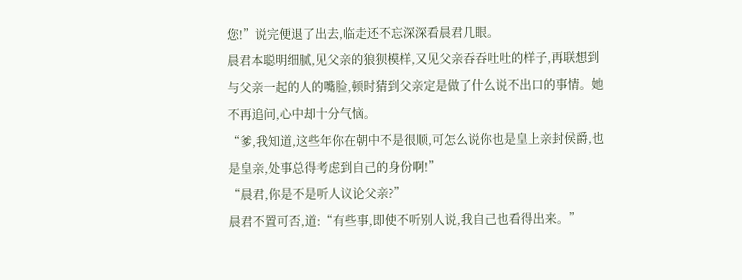您!”说完便退了出去,临走还不忘深深看晨君几眼。
晨君本聪明细腻,见父亲的狼狈模样,又见父亲吞吞吐吐的样子,再联想到与父亲一起的人的嘴脸,顿时猜到父亲定是做了什么说不出口的事情。她不再追问,心中却十分气恼。
“爹,我知道,这些年你在朝中不是很顺,可怎么说你也是皇上亲封侯爵,也是皇亲,处事总得考虑到自己的身份啊!”
“晨君,你是不是听人议论父亲?”
晨君不置可否,道:“有些事,即使不听别人说,我自己也看得出来。”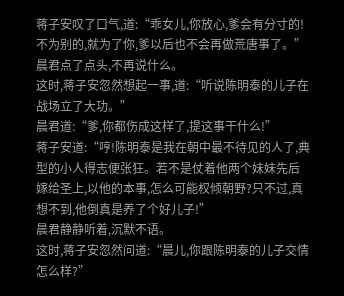蒋子安叹了口气,道:“乖女儿,你放心,爹会有分寸的!不为别的,就为了你,爹以后也不会再做荒唐事了。”
晨君点了点头,不再说什么。
这时,蒋子安忽然想起一事,道:“听说陈明泰的儿子在战场立了大功。”
晨君道:“爹,你都伤成这样了,提这事干什么!”
蒋子安道:“哼!陈明泰是我在朝中最不待见的人了,典型的小人得志便张狂。若不是仗着他两个妹妹先后嫁给圣上,以他的本事,怎么可能权倾朝野?只不过,真想不到,他倒真是养了个好儿子!”
晨君静静听着,沉默不语。
这时,蒋子安忽然问道:“晨儿,你跟陈明泰的儿子交情怎么样?”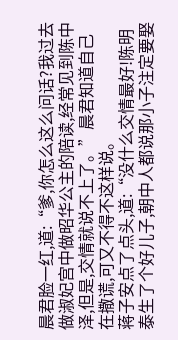晨君脸一红,道:“爹,你怎么这么问话?我过去做淑妃宫中做昭华公主的陪读,经常见到陈中泽,但是,交情就说不上了。”晨君知道自己在撒谎,可又不得不这样说。
蒋子安点了点头,道:“没什么交情最好!陈明泰生了个好儿子,朝中人都说那小子注定要娶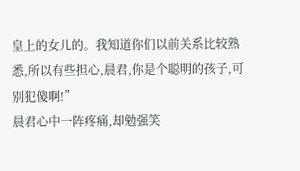皇上的女儿的。我知道你们以前关系比较熟悉,所以有些担心,晨君,你是个聪明的孩子,可别犯傻啊!”
晨君心中一阵疼痛,却勉强笑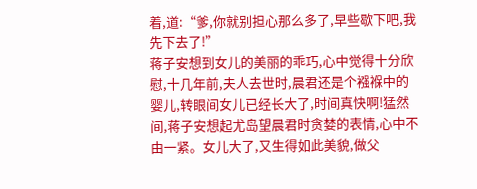着,道:“爹,你就别担心那么多了,早些歇下吧,我先下去了!”
蒋子安想到女儿的美丽的乖巧,心中觉得十分欣慰,十几年前,夫人去世时,晨君还是个襁褓中的婴儿,转眼间女儿已经长大了,时间真快啊!猛然间,蒋子安想起尤岛望晨君时贪婪的表情,心中不由一紧。女儿大了,又生得如此美貌,做父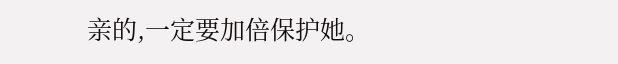亲的,一定要加倍保护她。